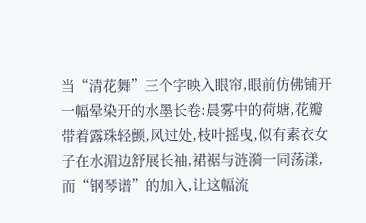当“清花舞”三个字映入眼帘,眼前仿佛铺开一幅晕染开的水墨长卷:晨雾中的荷塘,花瓣带着露珠轻颤,风过处,枝叶摇曳,似有素衣女子在水湄边舒展长袖,裙裾与涟漪一同荡漾,而“钢琴谱”的加入,让这幅流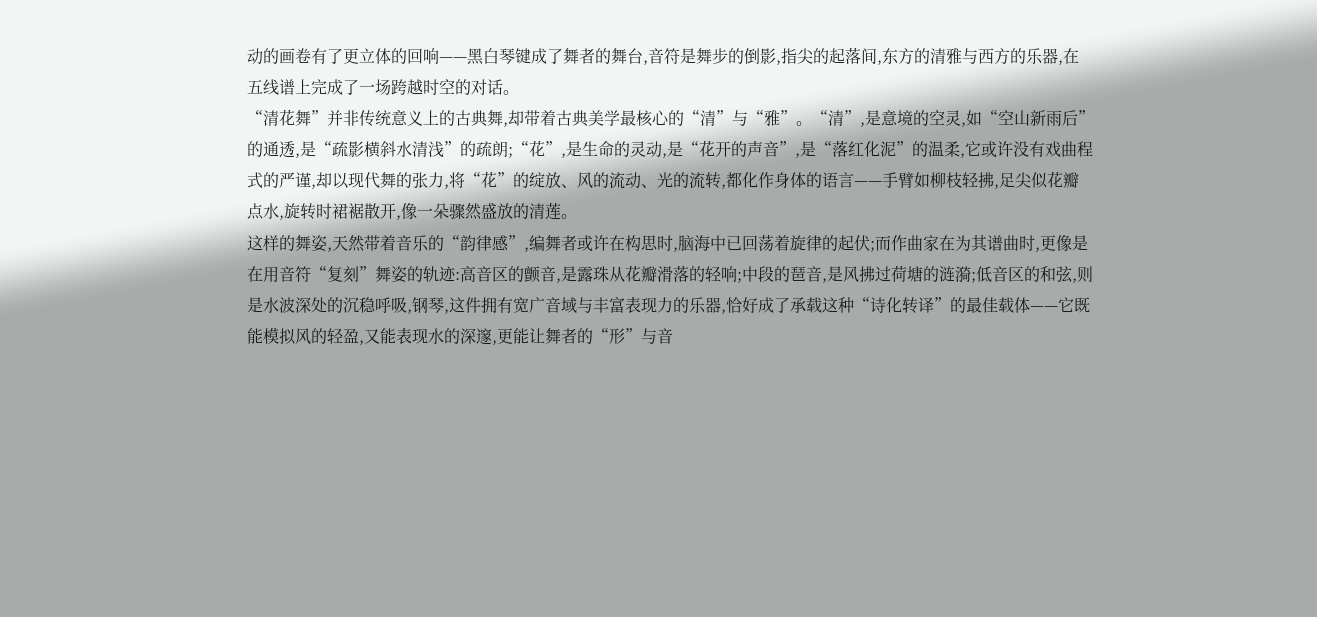动的画卷有了更立体的回响——黑白琴键成了舞者的舞台,音符是舞步的倒影,指尖的起落间,东方的清雅与西方的乐器,在五线谱上完成了一场跨越时空的对话。
“清花舞”并非传统意义上的古典舞,却带着古典美学最核心的“清”与“雅”。“清”,是意境的空灵,如“空山新雨后”的通透,是“疏影横斜水清浅”的疏朗;“花”,是生命的灵动,是“花开的声音”,是“落红化泥”的温柔,它或许没有戏曲程式的严谨,却以现代舞的张力,将“花”的绽放、风的流动、光的流转,都化作身体的语言——手臂如柳枝轻拂,足尖似花瓣点水,旋转时裙裾散开,像一朵骤然盛放的清莲。
这样的舞姿,天然带着音乐的“韵律感”,编舞者或许在构思时,脑海中已回荡着旋律的起伏;而作曲家在为其谱曲时,更像是在用音符“复刻”舞姿的轨迹:高音区的颤音,是露珠从花瓣滑落的轻响;中段的琶音,是风拂过荷塘的涟漪;低音区的和弦,则是水波深处的沉稳呼吸,钢琴,这件拥有宽广音域与丰富表现力的乐器,恰好成了承载这种“诗化转译”的最佳载体——它既能模拟风的轻盈,又能表现水的深邃,更能让舞者的“形”与音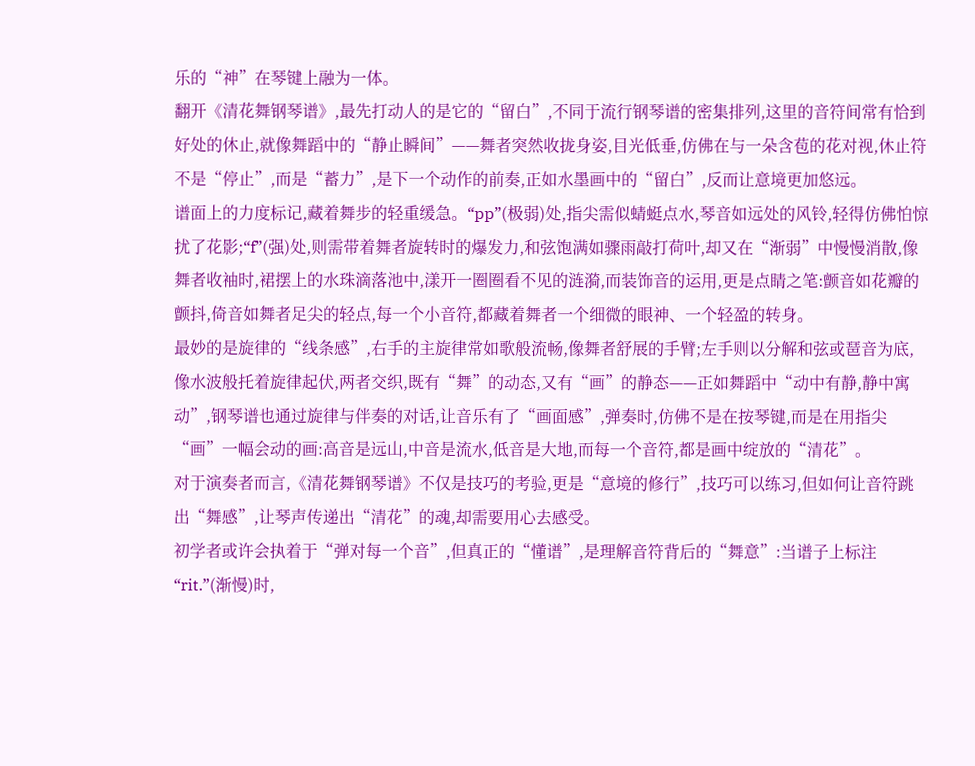乐的“神”在琴键上融为一体。
翻开《清花舞钢琴谱》,最先打动人的是它的“留白”,不同于流行钢琴谱的密集排列,这里的音符间常有恰到好处的休止,就像舞蹈中的“静止瞬间”——舞者突然收拢身姿,目光低垂,仿佛在与一朵含苞的花对视,休止符不是“停止”,而是“蓄力”,是下一个动作的前奏,正如水墨画中的“留白”,反而让意境更加悠远。
谱面上的力度标记,藏着舞步的轻重缓急。“pp”(极弱)处,指尖需似蜻蜓点水,琴音如远处的风铃,轻得仿佛怕惊扰了花影;“f”(强)处,则需带着舞者旋转时的爆发力,和弦饱满如骤雨敲打荷叶,却又在“渐弱”中慢慢消散,像舞者收袖时,裙摆上的水珠滴落池中,漾开一圈圈看不见的涟漪,而装饰音的运用,更是点睛之笔:颤音如花瓣的颤抖,倚音如舞者足尖的轻点,每一个小音符,都藏着舞者一个细微的眼神、一个轻盈的转身。
最妙的是旋律的“线条感”,右手的主旋律常如歌般流畅,像舞者舒展的手臂;左手则以分解和弦或琶音为底,像水波般托着旋律起伏,两者交织,既有“舞”的动态,又有“画”的静态——正如舞蹈中“动中有静,静中寓动”,钢琴谱也通过旋律与伴奏的对话,让音乐有了“画面感”,弹奏时,仿佛不是在按琴键,而是在用指尖“画”一幅会动的画:高音是远山,中音是流水,低音是大地,而每一个音符,都是画中绽放的“清花”。
对于演奏者而言,《清花舞钢琴谱》不仅是技巧的考验,更是“意境的修行”,技巧可以练习,但如何让音符跳出“舞感”,让琴声传递出“清花”的魂,却需要用心去感受。
初学者或许会执着于“弹对每一个音”,但真正的“懂谱”,是理解音符背后的“舞意”:当谱子上标注“rit.”(渐慢)时,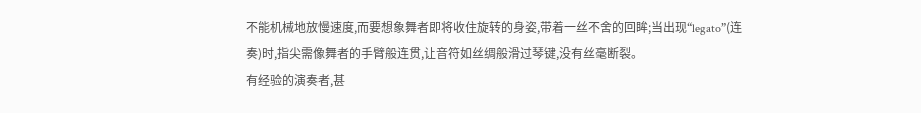不能机械地放慢速度,而要想象舞者即将收住旋转的身姿,带着一丝不舍的回眸;当出现“legato”(连奏)时,指尖需像舞者的手臂般连贯,让音符如丝绸般滑过琴键,没有丝毫断裂。
有经验的演奏者,甚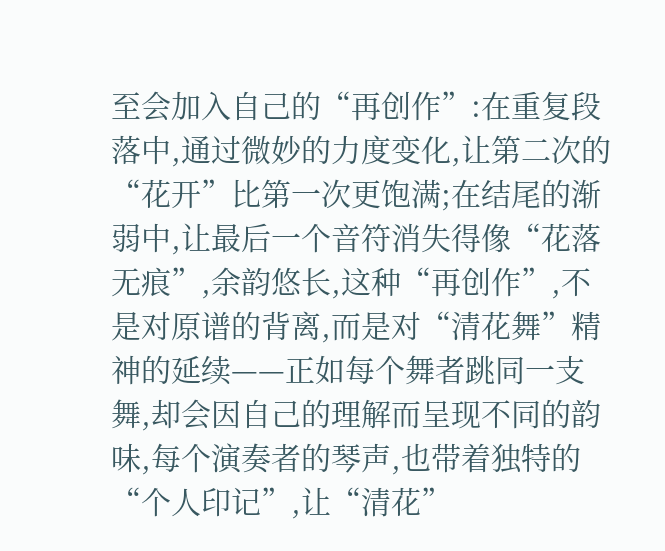至会加入自己的“再创作”:在重复段落中,通过微妙的力度变化,让第二次的“花开”比第一次更饱满;在结尾的渐弱中,让最后一个音符消失得像“花落无痕”,余韵悠长,这种“再创作”,不是对原谱的背离,而是对“清花舞”精神的延续——正如每个舞者跳同一支舞,却会因自己的理解而呈现不同的韵味,每个演奏者的琴声,也带着独特的“个人印记”,让“清花”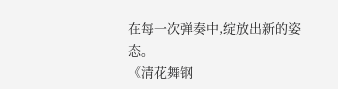在每一次弹奏中,绽放出新的姿态。
《清花舞钢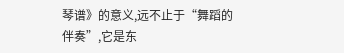琴谱》的意义,远不止于“舞蹈的伴奏”,它是东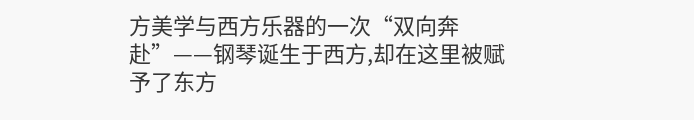方美学与西方乐器的一次“双向奔赴”——钢琴诞生于西方,却在这里被赋予了东方